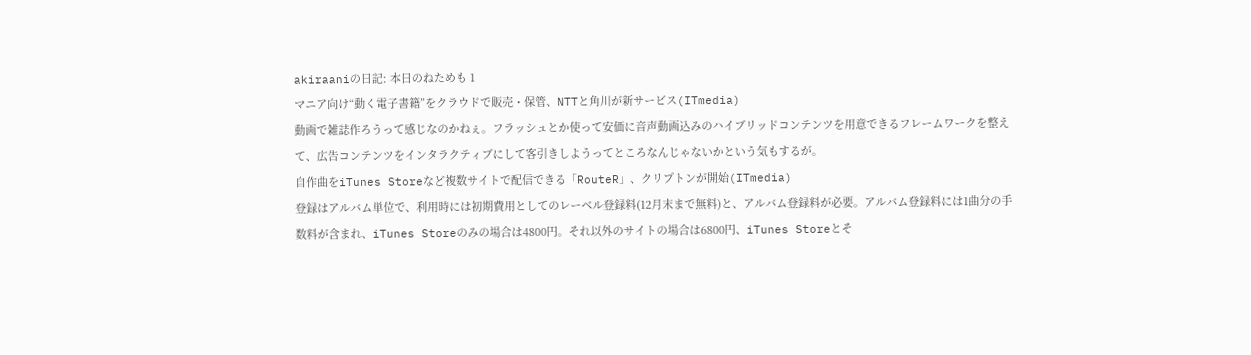akiraaniの日記: 本日のねためも 1
マニア向け“動く電子書籍”をクラウドで販売・保管、NTTと角川が新サービス(ITmedia)
動画で雑誌作ろうって感じなのかねぇ。フラッシュとか使って安価に音声動画込みのハイブリッドコンテンツを用意できるフレームワークを整えて、広告コンテンツをインタラクティブにして客引きしようってところなんじゃないかという気もするが。
自作曲をiTunes Storeなど複数サイトで配信できる「RouteR」、クリプトンが開始(ITmedia)
登録はアルバム単位で、利用時には初期費用としてのレーベル登録料(12月末まで無料)と、アルバム登録料が必要。アルバム登録料には1曲分の手数料が含まれ、iTunes Storeのみの場合は4800円。それ以外のサイトの場合は6800円、iTunes Storeとそ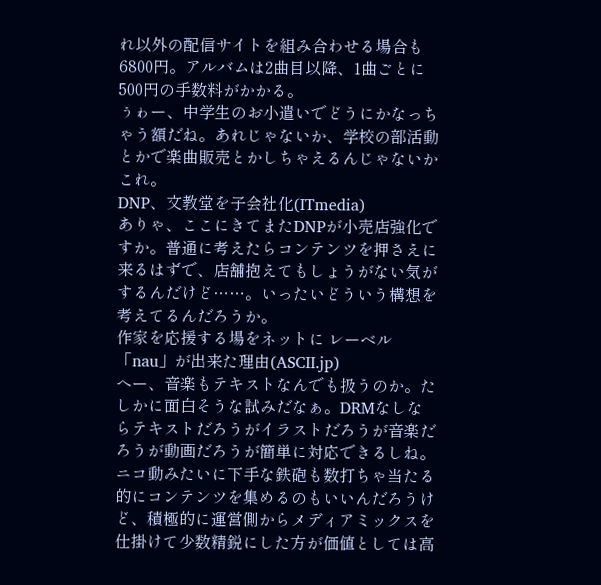れ以外の配信サイトを組み合わせる場合も6800円。アルバムは2曲目以降、1曲ごとに500円の手数料がかかる。
ぅゎー、中学生のお小遣いでどうにかなっちゃう額だね。あれじゃないか、学校の部活動とかで楽曲販売とかしちゃえるんじゃないかこれ。
DNP、文教堂を子会社化(ITmedia)
ありゃ、ここにきてまたDNPが小売店強化ですか。普通に考えたらコンテンツを押さえに来るはずで、店舗抱えてもしょうがない気がするんだけど……。いったいどういう構想を考えてるんだろうか。
作家を応援する場をネットに レーベル「nau」が出来た理由(ASCII.jp)
へー、音楽もテキストなんでも扱うのか。たしかに面白そうな試みだなぁ。DRMなしならテキストだろうがイラストだろうが音楽だろうが動画だろうが簡単に対応できるしね。ニコ動みたいに下手な鉄砲も数打ちゃ当たる的にコンテンツを集めるのもいいんだろうけど、積極的に運営側からメディアミックスを仕掛けて少数精鋭にした方が価値としては高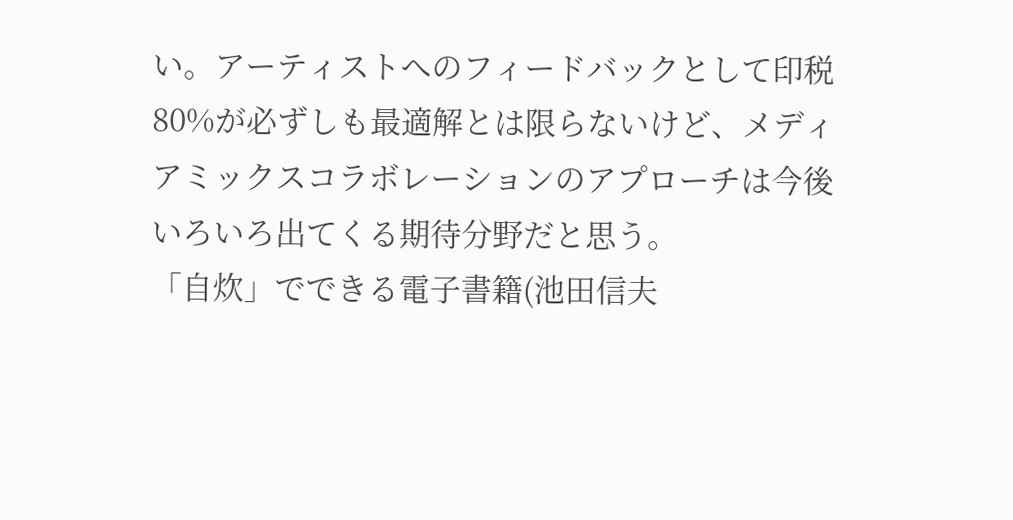い。アーティストへのフィードバックとして印税80%が必ずしも最適解とは限らないけど、メディアミックスコラボレーションのアプローチは今後いろいろ出てくる期待分野だと思う。
「自炊」でできる電子書籍(池田信夫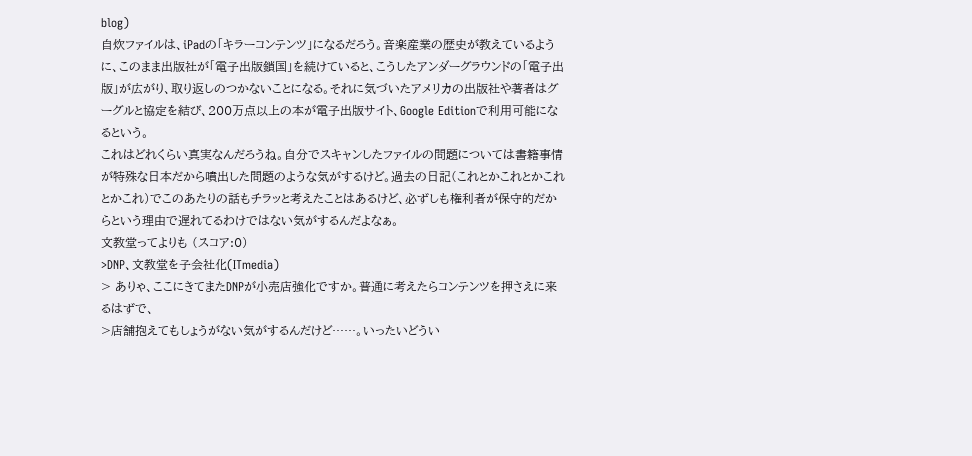blog)
自炊ファイルは、iPadの「キラーコンテンツ」になるだろう。音楽産業の歴史が教えているように、このまま出版社が「電子出版鎖国」を続けていると、こうしたアンダーグラウンドの「電子出版」が広がり、取り返しのつかないことになる。それに気づいたアメリカの出版社や著者はグーグルと協定を結び、200万点以上の本が電子出版サイト、Google Editionで利用可能になるという。
これはどれくらい真実なんだろうね。自分でスキャンしたファイルの問題については書籍事情が特殊な日本だから噴出した問題のような気がするけど。過去の日記(これとかこれとかこれとかこれ)でこのあたりの話もチラッと考えたことはあるけど、必ずしも権利者が保守的だからという理由で遅れてるわけではない気がするんだよなぁ。
文教堂ってよりも (スコア:0)
>DNP、文教堂を子会社化(ITmedia)
> ありゃ、ここにきてまたDNPが小売店強化ですか。普通に考えたらコンテンツを押さえに来るはずで、
>店舗抱えてもしょうがない気がするんだけど……。いったいどうい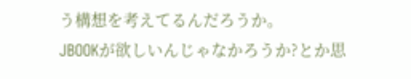う構想を考えてるんだろうか。
JBOOKが欲しいんじゃなかろうか?とか思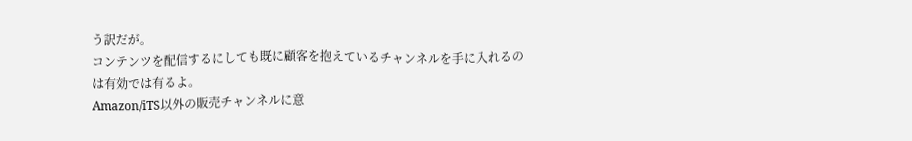う訳だが。
コンテンツを配信するにしても既に顧客を抱えているチャンネルを手に入れるのは有効では有るよ。
Amazon/iTS以外の販売チャンネルに意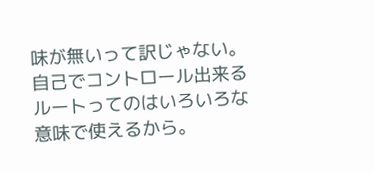味が無いって訳じゃない。
自己でコントロール出来るルートってのはいろいろな意味で使えるから。